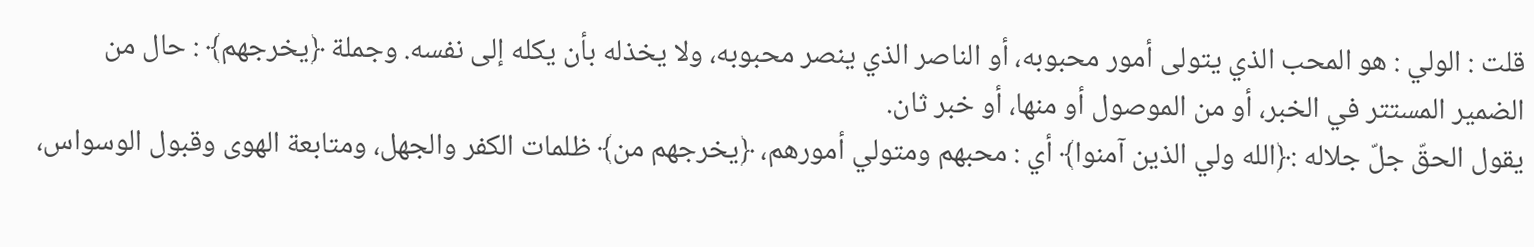قلت : الولي : هو المحب الذي يتولى أمور محبوبه، أو الناصر الذي ينصر محبوبه، ولا يخذله بأن يكله إلى نفسه. وجملة ﴿يخرجهم﴾ : حال من الضمير المستتر في الخبر، أو من الموصول أو منها، أو خبر ثان.
يقول الحقّ جلّ جلاله :﴿الله ولي الذين آمنوا﴾ أي : محبهم ومتولي أمورهم، ﴿يخرجهم من﴾ ظلمات الكفر والجهل، ومتابعة الهوى وقبول الوسواس،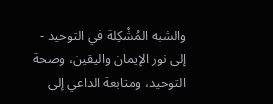والشبه المُشْكِلة في التوحيد - إلى نور الإيمان واليقين، وصحة التوحيد، ومتابعة الداعي إلى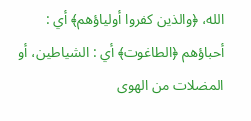الله، ﴿والذين كفروا أولياؤهم﴾ أي : أحباؤهم ﴿الطاغوت﴾ أي : الشياطين، أو المضلات من الهوى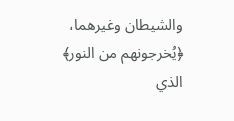والشيطان وغيرهما، ﴿يُخرجونهم من النور﴾ الذي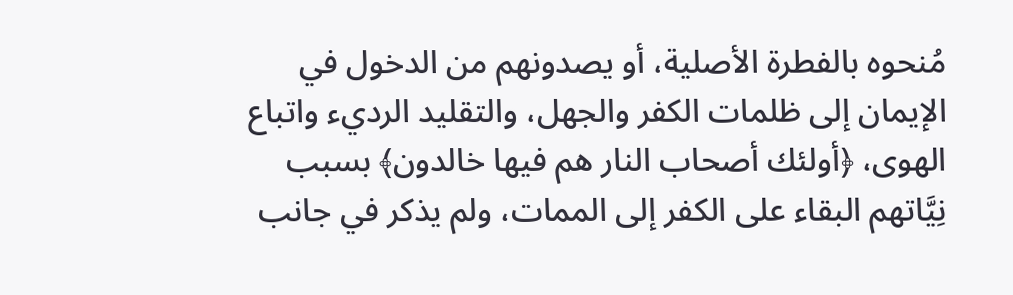مُنحوه بالفطرة الأصلية، أو يصدونهم من الدخول في الإيمان إلى ظلمات الكفر والجهل، والتقليد الرديء واتباع الهوى، ﴿أولئك أصحاب النار هم فيها خالدون﴾ بسبب نِيَّاتهم البقاء على الكفر إلى الممات، ولم يذكر في جانب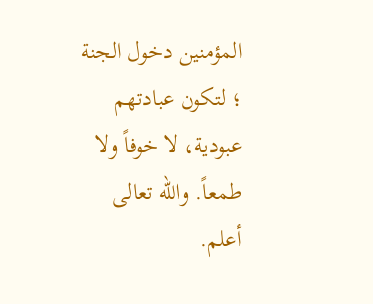المؤمنين دخول الجنة ؛ لتكون عبادتهم عبودية، لا خوفاً ولا طمعاً. والله تعالى أعلم.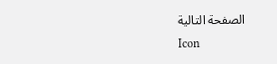الصفحة التالية
Icon